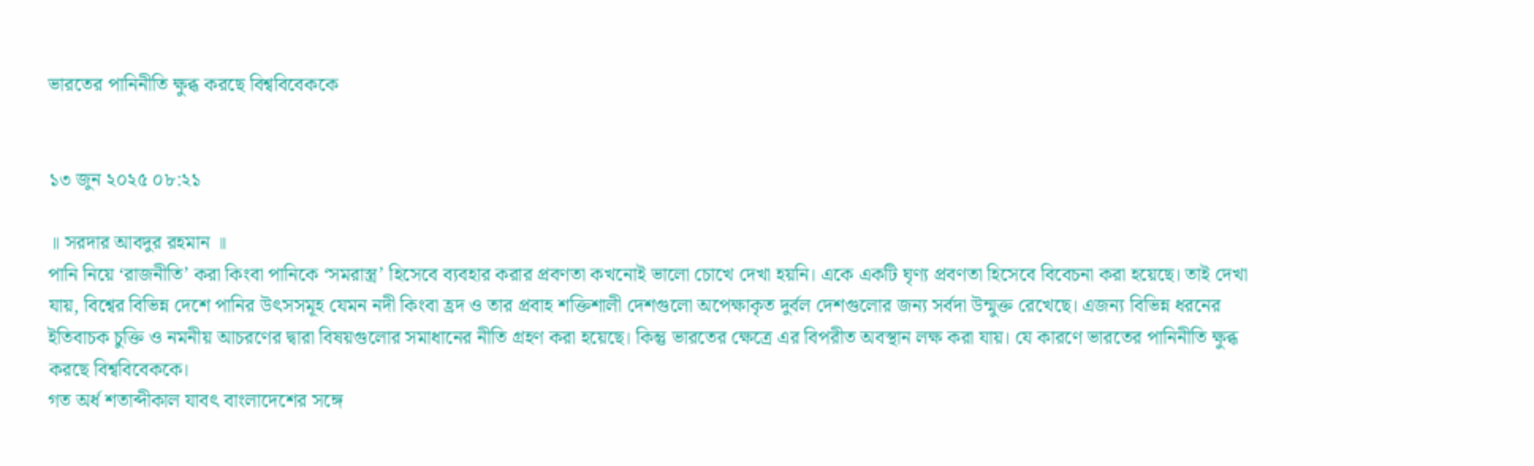ভারতের পানিনীতি ক্ষুব্ধ করছে বিশ্ববিবেককে


১৩ জুন ২০২৫ ০৮:২১

॥ সরদার আবদুর রহমান ॥
পানি নিয়ে ‘রাজনীতি’ করা কিংবা পানিকে ‘সমরাস্ত্র’ হিসেবে ব্যবহার করার প্রবণতা কখনোই ভালো চোখে দেখা হয়নি। একে একটি ঘৃণ্য প্রবণতা হিসেবে বিবেচনা করা হয়েছে। তাই দেখা যায়, বিশ্বের বিভিন্ন দেশে পানির উৎসসমূহ যেমন নদী কিংবা হ্রদ ও তার প্রবাহ শক্তিশালী দেশগুলো অপেক্ষাকৃত দুর্বল দেশগুলোর জন্য সর্বদা উন্মুক্ত রেখেছে। এজন্য বিভিন্ন ধরনের ইতিবাচক চুক্তি ও নমনীয় আচরণের দ্বারা বিষয়গুলোর সমাধানের নীতি গ্রহণ করা হয়েছে। কিন্তু ভারতের ক্ষেত্রে এর বিপরীত অবস্থান লক্ষ করা যায়। যে কারণে ভারতের পানিনীতি ক্ষুব্ধ করছে বিশ্ববিবেককে।
গত অর্ধ শতাব্দীকাল যাবৎ বাংলাদেশের সঙ্গে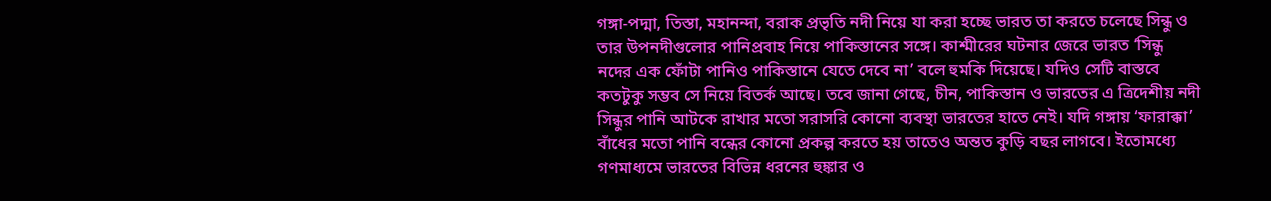গঙ্গা-পদ্মা, তিস্তা, মহানন্দা, বরাক প্রভৃতি নদী নিয়ে যা করা হচ্ছে ভারত তা করতে চলেছে সিন্ধু ও তার উপনদীগুলোর পানিপ্রবাহ নিয়ে পাকিস্তানের সঙ্গে। কাশ্মীরের ঘটনার জেরে ভারত ‘সিন্ধু নদের এক ফোঁটা পানিও পাকিস্তানে যেতে দেবে না’ বলে হুমকি দিয়েছে। যদিও সেটি বাস্তবে কতটুকু সম্ভব সে নিয়ে বিতর্ক আছে। তবে জানা গেছে, চীন, পাকিস্তান ও ভারতের এ ত্রিদেশীয় নদী সিন্ধুর পানি আটকে রাখার মতো সরাসরি কোনো ব্যবস্থা ভারতের হাতে নেই। যদি গঙ্গায় ‘ফারাক্কা’ বাঁধের মতো পানি বন্ধের কোনো প্রকল্প করতে হয় তাতেও অন্তত কুড়ি বছর লাগবে। ইতোমধ্যে গণমাধ্যমে ভারতের বিভিন্ন ধরনের হুঙ্কার ও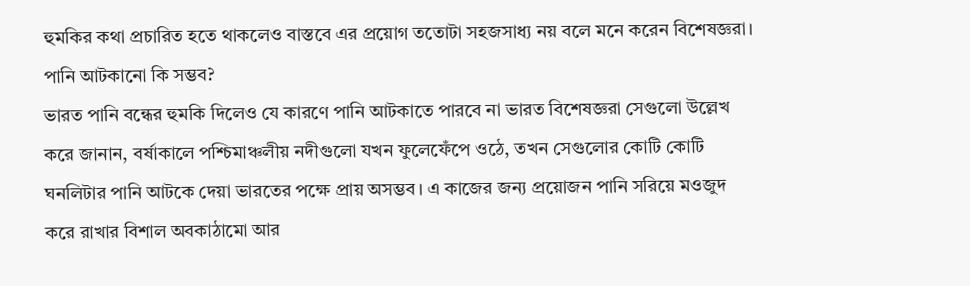হুমকির কথা প্রচারিত হতে থাকলেও বাস্তবে এর প্রয়োগ ততোটা সহজসাধ্য নয় বলে মনে করেন বিশেষজ্ঞরা।
পানি আটকানো কি সম্ভব?
ভারত পানি বন্ধের হুমকি দিলেও যে কারণে পানি আটকাতে পারবে না ভারত বিশেষজ্ঞরা সেগুলো উল্লেখ করে জানান, বর্ষাকালে পশ্চিমাঞ্চলীয় নদীগুলো যখন ফুলেফেঁপে ওঠে, তখন সেগুলোর কোটি কোটি ঘনলিটার পানি আটকে দেয়া ভারতের পক্ষে প্রায় অসম্ভব। এ কাজের জন্য প্রয়োজন পানি সরিয়ে মওজুদ করে রাখার বিশাল অবকাঠামো আর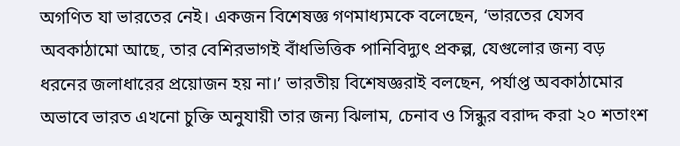অগণিত যা ভারতের নেই। একজন বিশেষজ্ঞ গণমাধ্যমকে বলেছেন, ‘ভারতের যেসব অবকাঠামো আছে, তার বেশিরভাগই বাঁধভিত্তিক পানিবিদ্যুৎ প্রকল্প, যেগুলোর জন্য বড় ধরনের জলাধারের প্রয়োজন হয় না।’ ভারতীয় বিশেষজ্ঞরাই বলছেন, পর্যাপ্ত অবকাঠামোর অভাবে ভারত এখনো চুক্তি অনুযায়ী তার জন্য ঝিলাম, চেনাব ও সিন্ধুর বরাদ্দ করা ২০ শতাংশ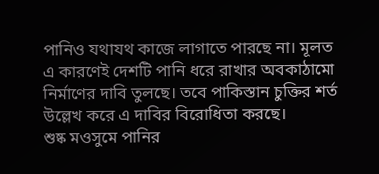পানিও যথাযথ কাজে লাগাতে পারছে না। মূলত এ কারণেই দেশটি পানি ধরে রাখার অবকাঠামো নির্মাণের দাবি তুলছে। তবে পাকিস্তান চুক্তির শর্ত উল্লেখ করে এ দাবির বিরোধিতা করছে।
শুষ্ক মওসুমে পানির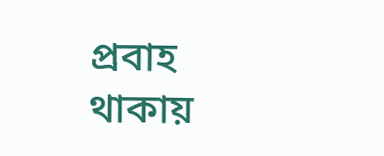প্রবাহ থাকায়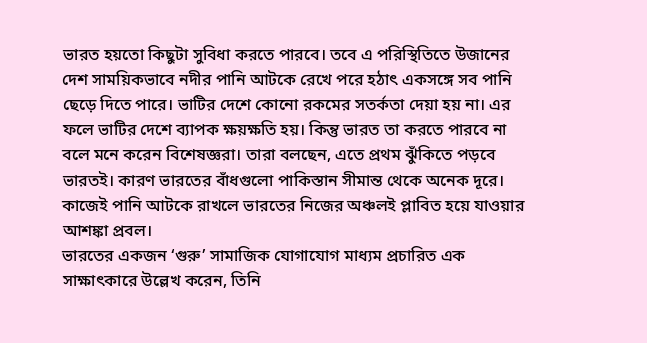ভারত হয়তো কিছুটা সুবিধা করতে পারবে। তবে এ পরিস্থিতিতে উজানের দেশ সাময়িকভাবে নদীর পানি আটকে রেখে পরে হঠাৎ একসঙ্গে সব পানি ছেড়ে দিতে পারে। ভাটির দেশে কোনো রকমের সতর্কতা দেয়া হয় না। এর ফলে ভাটির দেশে ব্যাপক ক্ষয়ক্ষতি হয়। কিন্তু ভারত তা করতে পারবে না বলে মনে করেন বিশেষজ্ঞরা। তারা বলছেন, এতে প্রথম ঝুঁকিতে পড়বে ভারতই। কারণ ভারতের বাঁধগুলো পাকিস্তান সীমান্ত থেকে অনেক দূরে। কাজেই পানি আটকে রাখলে ভারতের নিজের অঞ্চলই প্লাবিত হয়ে যাওয়ার আশঙ্কা প্রবল।
ভারতের একজন ‘গুরু’ সামাজিক যোগাযোগ মাধ্যম প্রচারিত এক সাক্ষাৎকারে উল্লেখ করেন, তিনি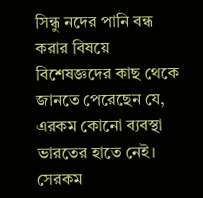সিন্ধু নদের পানি বন্ধ করার বিষয়ে বিশেষজ্ঞদের কাছ থেকে জানতে পেরেছেন যে, এরকম কোনো ব্যবস্থা ভারতের হাতে নেই। সেরকম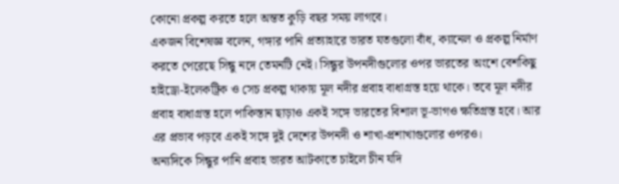কোনো প্রকল্প করতে হলে অন্তত কুড়ি বছর সময় লাগবে।
একজন বিশেষজ্ঞ বলেন, গঙ্গার পানি প্রত্যাহারে ভারত যতগুলো বাঁধ, ক্যানেল ও প্রকল্প নির্মাণ করতে পেরেছে সিন্ধু নদে তেমনটি নেই। সিন্ধুর উপনদীগুলোর ওপর ভারতের অংশে বেশকিছু হাইড্রো-ইলেকট্রিক ও সেচ প্রকল্প থাকায় মূল নদীর প্রবাহ বাধাগ্রস্ত হয়ে থাকে। তবে মূল নদীর প্রবাহ বাধাগ্রস্ত হলে পাকিস্তান ছাড়াও একই সঙ্গে ভারতের বিশাল ভূ-ভাগও ক্ষতিগ্রস্ত হবে। আর এর প্রভাব পড়বে একই সঙ্গে দুই দেশের উপনদী ও শাখা-প্রশাখাগুলোর ওপরও।
অন্যদিকে সিন্ধুর পানি প্রবাহ ভারত আটকাতে চাইলে চীন যদি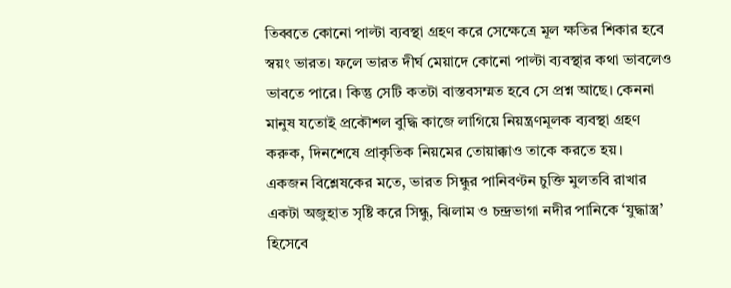তিব্বতে কোনো পাল্টা ব্যবস্থা গ্রহণ করে সেক্ষেত্রে মূল ক্ষতির শিকার হবে স্বয়ং ভারত। ফলে ভারত দীর্ঘ মেয়াদে কোনো পাল্টা ব্যবস্থার কথা ভাবলেও ভাবতে পারে। কিন্তু সেটি কতটা বাস্তবসম্মত হবে সে প্রশ্ন আছে। কেননা মানুষ যতোই প্রকৌশল বুদ্ধি কাজে লাগিয়ে নিয়ন্ত্রণমূলক ব্যবস্থা গ্রহণ করুক, দিনশেষে প্রাকৃতিক নিয়মের তোয়াক্কাও তাকে করতে হয়।
একজন বিশ্লেষকের মতে, ভারত সিন্ধুর পানিবণ্টন চুক্তি মুলতবি রাখার একটা অজুহাত সৃষ্টি করে সিন্ধু, ঝিলাম ও চন্দ্রভাগা নদীর পানিকে ‘যুদ্ধাস্ত্র’ হিসেবে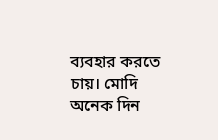ব্যবহার করতে চায়। মোদি অনেক দিন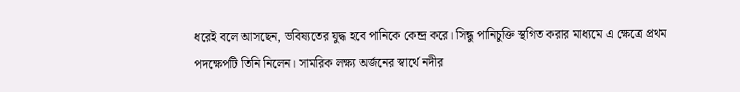ধরেই বলে আসছেন, ভবিষ্যতের যুদ্ধ হবে পানিকে কেন্দ্র করে। সিন্ধু পানিচুক্তি স্থগিত করার মাধ্যমে এ ক্ষেত্রে প্রথম পদক্ষেপটি তিনি নিলেন। সামরিক লক্ষ্য অর্জনের স্বার্থে নদীর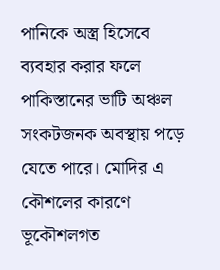পানিকে অস্ত্র হিসেবে ব্যবহার করার ফলে পাকিস্তানের ভাটি অঞ্চল সংকটজনক অবস্থায় পড়ে যেতে পারে। মোদির এ কৌশলের কারণে ভূকৌশলগত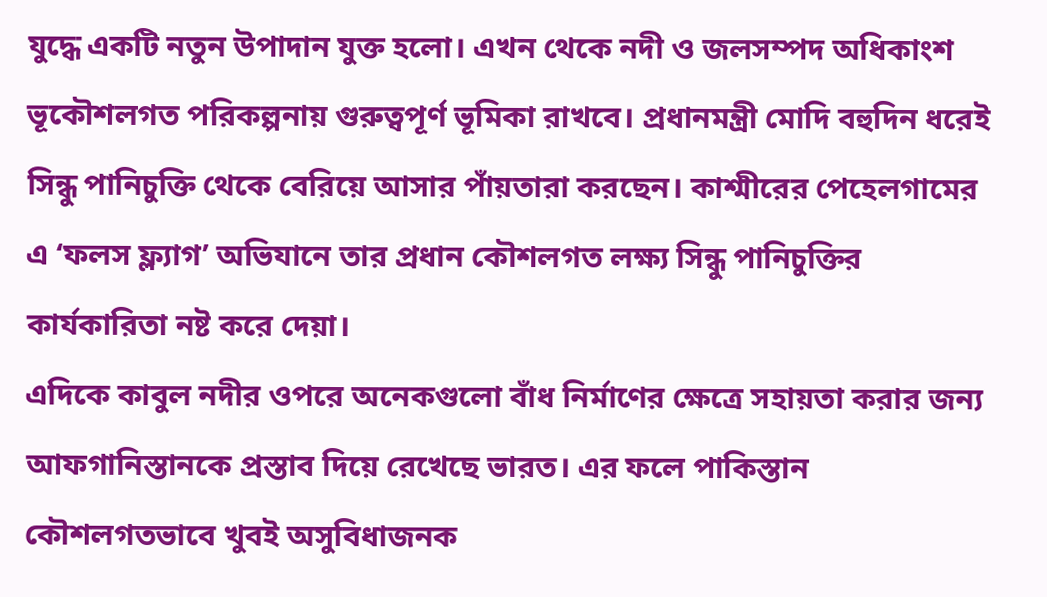যুদ্ধে একটি নতুন উপাদান যুক্ত হলো। এখন থেকে নদী ও জলসম্পদ অধিকাংশ ভূকৌশলগত পরিকল্পনায় গুরুত্বপূর্ণ ভূমিকা রাখবে। প্রধানমন্ত্রী মোদি বহুদিন ধরেই সিন্ধু পানিচুক্তি থেকে বেরিয়ে আসার পাঁয়তারা করছেন। কাশ্মীরের পেহেলগামের এ ‘ফলস ফ্ল্যাগ’ অভিযানে তার প্রধান কৌশলগত লক্ষ্য সিন্ধু পানিচুক্তির কার্যকারিতা নষ্ট করে দেয়া।
এদিকে কাবুল নদীর ওপরে অনেকগুলো বাঁধ নির্মাণের ক্ষেত্রে সহায়তা করার জন্য আফগানিস্তানকে প্রস্তাব দিয়ে রেখেছে ভারত। এর ফলে পাকিস্তান কৌশলগতভাবে খুবই অসুবিধাজনক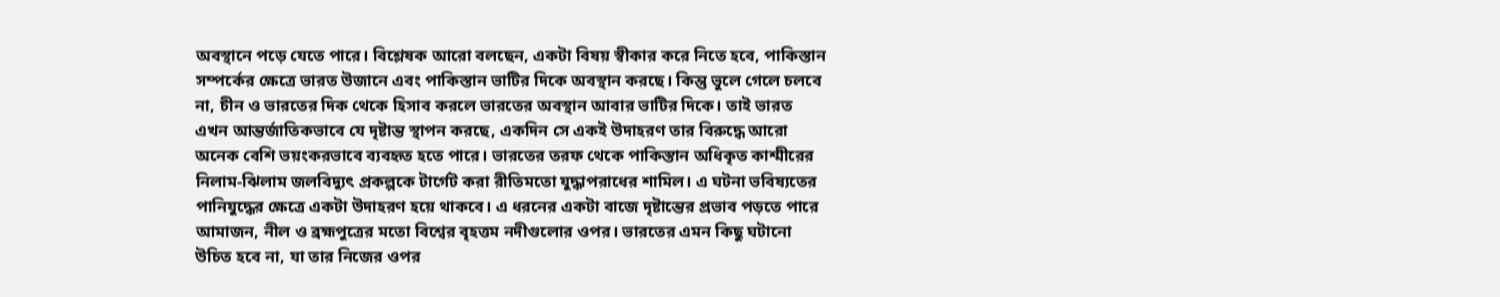অবস্থানে পড়ে যেতে পারে। বিশ্লেষক আরো বলছেন, একটা বিষয় স্বীকার করে নিতে হবে, পাকিস্তান সম্পর্কের ক্ষেত্রে ভারত উজানে এবং পাকিস্তান ভাটির দিকে অবস্থান করছে। কিন্তু ভুলে গেলে চলবে না, চীন ও ভারতের দিক থেকে হিসাব করলে ভারতের অবস্থান আবার ভাটির দিকে। তাই ভারত এখন আন্তর্জাতিকভাবে যে দৃষ্টান্ত স্থাপন করছে, একদিন সে একই উদাহরণ তার বিরুদ্ধে আরো অনেক বেশি ভয়ংকরভাবে ব্যবহৃত হতে পারে। ভারতের তরফ থেকে পাকিস্তান অধিকৃত কাশ্মীরের নিলাম-ঝিলাম জলবিদ্যুৎ প্রকল্পকে টার্গেট করা রীতিমতো যুদ্ধাপরাধের শামিল। এ ঘটনা ভবিষ্যতের পানিযুদ্ধের ক্ষেত্রে একটা উদাহরণ হয়ে থাকবে। এ ধরনের একটা বাজে দৃষ্টান্তের প্রভাব পড়তে পারে আমাজন, নীল ও ব্রহ্মপুত্রের মতো বিশ্বের বৃহত্তম নদীগুলোর ওপর। ভারতের এমন কিছু ঘটানো উচিত হবে না, যা তার নিজের ওপর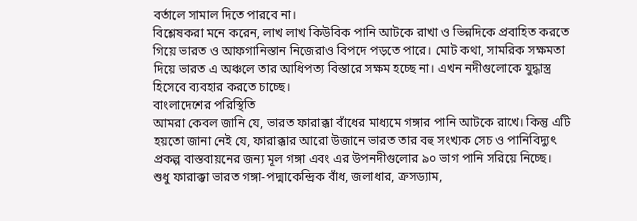বর্তালে সামাল দিতে পারবে না।
বিশ্লেষকরা মনে করেন, লাখ লাখ কিউবিক পানি আটকে রাখা ও ভিন্নদিকে প্রবাহিত করতে গিয়ে ভারত ও আফগানিস্তান নিজেরাও বিপদে পড়তে পারে। মোট কথা, সামরিক সক্ষমতা দিয়ে ভারত এ অঞ্চলে তার আধিপত্য বিস্তারে সক্ষম হচ্ছে না। এখন নদীগুলোকে যুদ্ধাস্ত্র হিসেবে ব্যবহার করতে চাচ্ছে।
বাংলাদেশের পরিস্থিতি
আমরা কেবল জানি যে, ভারত ফারাক্কা বাঁধের মাধ্যমে গঙ্গার পানি আটকে রাখে। কিন্তু এটি হয়তো জানা নেই যে, ফারাক্কার আরো উজানে ভারত তার বহু সংখ্যক সেচ ও পানিবিদ্যুৎ প্রকল্প বাস্তবায়নের জন্য মূল গঙ্গা এবং এর উপনদীগুলোর ৯০ ভাগ পানি সরিয়ে নিচ্ছে।
শুধু ফারাক্কা ভারত গঙ্গা-পদ্মাকেন্দ্রিক বাঁধ, জলাধার, ক্রসড্যাম,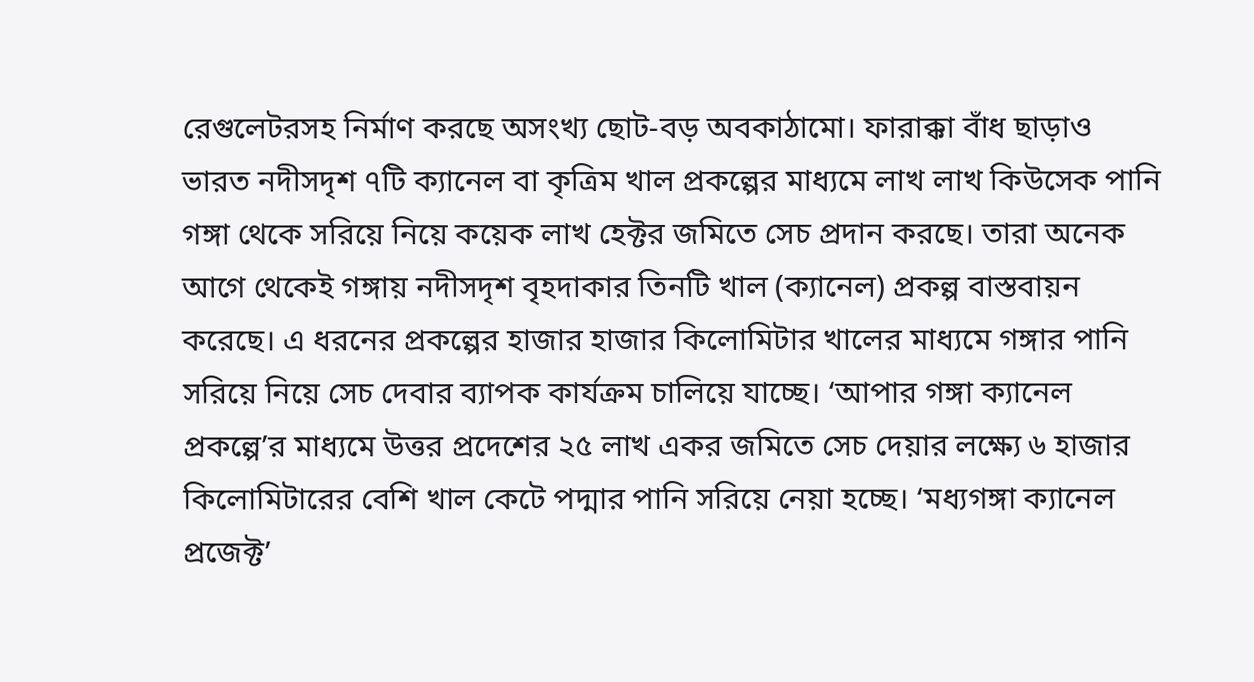রেগুলেটরসহ নির্মাণ করছে অসংখ্য ছোট-বড় অবকাঠামো। ফারাক্কা বাঁধ ছাড়াও ভারত নদীসদৃশ ৭টি ক্যানেল বা কৃত্রিম খাল প্রকল্পের মাধ্যমে লাখ লাখ কিউসেক পানি গঙ্গা থেকে সরিয়ে নিয়ে কয়েক লাখ হেক্টর জমিতে সেচ প্রদান করছে। তারা অনেক আগে থেকেই গঙ্গায় নদীসদৃশ বৃহদাকার তিনটি খাল (ক্যানেল) প্রকল্প বাস্তবায়ন করেছে। এ ধরনের প্রকল্পের হাজার হাজার কিলোমিটার খালের মাধ্যমে গঙ্গার পানি সরিয়ে নিয়ে সেচ দেবার ব্যাপক কার্যক্রম চালিয়ে যাচ্ছে। ‘আপার গঙ্গা ক্যানেল প্রকল্পে’র মাধ্যমে উত্তর প্রদেশের ২৫ লাখ একর জমিতে সেচ দেয়ার লক্ষ্যে ৬ হাজার কিলোমিটারের বেশি খাল কেটে পদ্মার পানি সরিয়ে নেয়া হচ্ছে। ‘মধ্যগঙ্গা ক্যানেল প্রজেক্ট’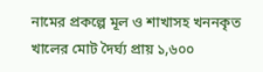নামের প্রকল্পে মূল ও শাখাসহ খননকৃত খালের মোট দৈর্ঘ্য প্রায় ১,৬০০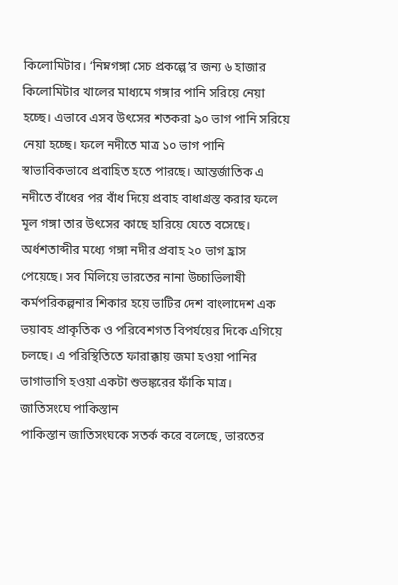কিলোমিটার। ‘নিম্নগঙ্গা সেচ প্রকল্পে’র জন্য ৬ হাজার কিলোমিটার খালের মাধ্যমে গঙ্গার পানি সরিয়ে নেয়া হচ্ছে। এভাবে এসব উৎসের শতকরা ৯০ ভাগ পানি সরিয়ে নেয়া হচ্ছে। ফলে নদীতে মাত্র ১০ ভাগ পানি স্বাভাবিকভাবে প্রবাহিত হতে পারছে। আন্তর্জাতিক এ নদীতে বাঁধের পর বাঁধ দিয়ে প্রবাহ বাধাগ্রস্ত করার ফলে মূল গঙ্গা তার উৎসের কাছে হারিয়ে যেতে বসেছে। অর্ধশতাব্দীর মধ্যে গঙ্গা নদীর প্রবাহ ২০ ভাগ হ্রাস পেয়েছে। সব মিলিয়ে ভারতের নানা উচ্চাভিলাষী কর্মপরিকল্পনার শিকার হয়ে ভাটির দেশ বাংলাদেশ এক ভয়াবহ প্রাকৃতিক ও পরিবেশগত বিপর্যয়ের দিকে এগিয়ে চলছে। এ পরিস্থিতিতে ফারাক্কায় জমা হওয়া পানির ভাগাভাগি হওয়া একটা শুভঙ্করের ফাঁকি মাত্র।
জাতিসংঘে পাকিস্তান
পাকিস্তান জাতিসংঘকে সতর্ক করে বলেছে, ভারতের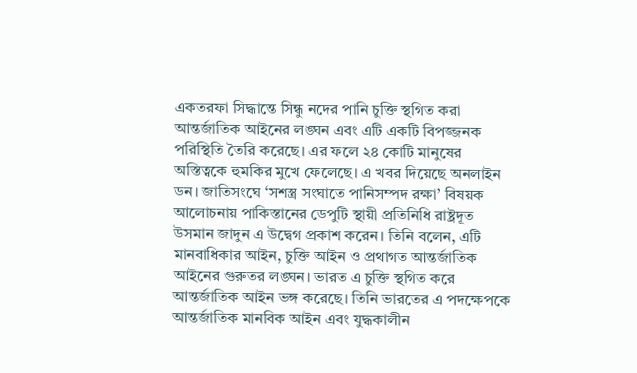একতরফা সিদ্ধান্তে সিন্ধু নদের পানি চুক্তি স্থগিত করা আন্তর্জাতিক আইনের লঙ্ঘন এবং এটি একটি বিপজ্জনক পরিস্থিতি তৈরি করেছে। এর ফলে ২৪ কোটি মানুষের অস্তিত্বকে হুমকির মুখে ফেলেছে। এ খবর দিয়েছে অনলাইন ডন। জাতিসংঘে ‘সশস্ত্র সংঘাতে পানিসম্পদ রক্ষা’ বিষয়ক আলোচনায় পাকিস্তানের ডেপুটি স্থায়ী প্রতিনিধি রাষ্ট্রদূত উসমান জাদুন এ উদ্বেগ প্রকাশ করেন। তিনি বলেন, এটি মানবাধিকার আইন, চুক্তি আইন ও প্রথাগত আন্তর্জাতিক আইনের গুরুতর লঙ্ঘন। ভারত এ চুক্তি স্থগিত করে আন্তর্জাতিক আইন ভঙ্গ করেছে। তিনি ভারতের এ পদক্ষেপকে আন্তর্জাতিক মানবিক আইন এবং যুদ্ধকালীন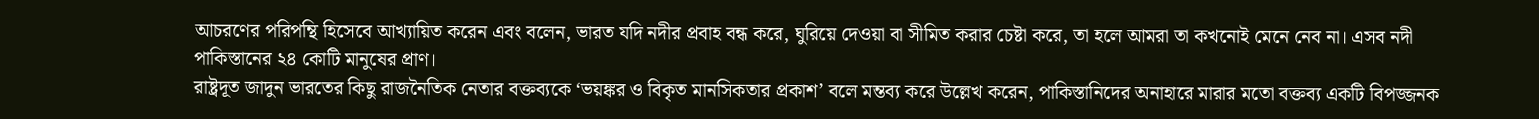আচরণের পরিপন্থি হিসেবে আখ্যায়িত করেন এবং বলেন, ভারত যদি নদীর প্রবাহ বন্ধ করে, ঘুরিয়ে দেওয়া বা সীমিত করার চেষ্টা করে, তা হলে আমরা তা কখনোই মেনে নেব না। এসব নদী পাকিস্তানের ২৪ কোটি মানুষের প্রাণ।
রাষ্ট্রদূত জাদুন ভারতের কিছু রাজনৈতিক নেতার বক্তব্যকে ‘ভয়ঙ্কর ও বিকৃত মানসিকতার প্রকাশ’ বলে মন্তব্য করে উল্লেখ করেন, পাকিস্তানিদের অনাহারে মারার মতো বক্তব্য একটি বিপজ্জনক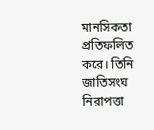মানসিকতা প্রতিফলিত করে। তিনি জাতিসংঘ নিরাপত্তা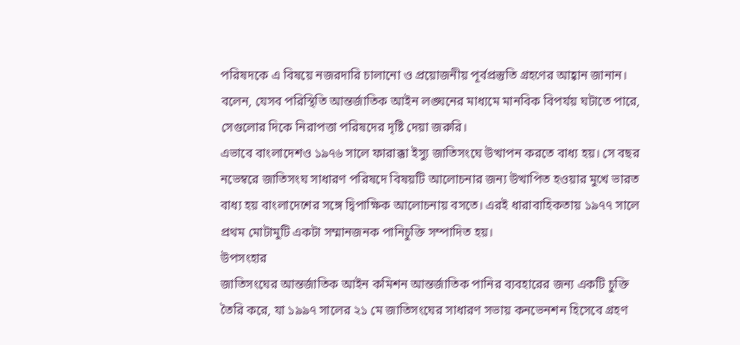পরিষদকে এ বিষয়ে নজরদারি চালানো ও প্রয়োজনীয় পূর্বপ্রস্তুতি গ্রহণের আহ্বান জানান। বলেন, যেসব পরিস্থিতি আন্তর্জাতিক আইন লঙ্ঘনের মাধ্যমে মানবিক বিপর্যয় ঘটাতে পারে, সেগুলোর দিকে নিরাপত্তা পরিষদের দৃষ্টি দেয়া জরুরি।
এভাবে বাংলাদেশও ১৯৭৬ সালে ফারাক্কা ইস্যু জাতিসংঘে উত্থাপন করতে বাধ্য হয়। সে বছর নভেম্বরে জাতিসংঘ সাধারণ পরিষদে বিষয়টি আলোচনার জন্য উত্থাপিত হওয়ার মুখে ভারত বাধ্য হয় বাংলাদেশের সঙ্গে দ্বিপাক্ষিক আলোচনায় বসতে। এরই ধারাবাহিকতায় ১৯৭৭ সালে প্রথম মোটামুটি একটা সম্মানজনক পানিচুক্তি সম্পাদিত হয়।
উপসংহার
জাতিসংঘের আন্তর্জাতিক আইন কমিশন আন্তর্জাতিক পানির ব্যবহারের জন্য একটি চুক্তি তৈরি করে, যা ১৯৯৭ সালের ২১ মে জাতিসংঘের সাধারণ সভায় কনভেনশন হিসেবে গ্রহণ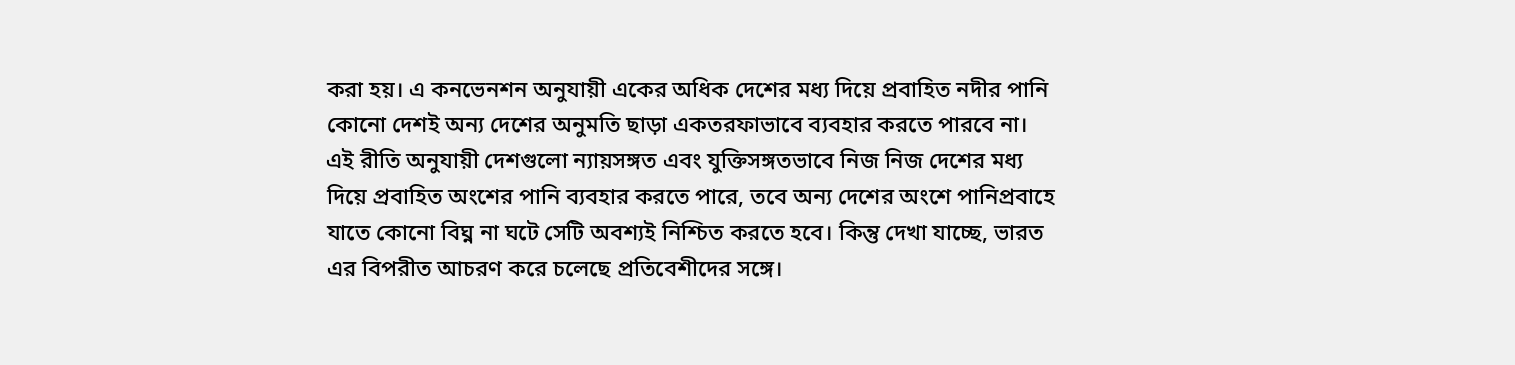করা হয়। এ কনভেনশন অনুযায়ী একের অধিক দেশের মধ্য দিয়ে প্রবাহিত নদীর পানি কোনো দেশই অন্য দেশের অনুমতি ছাড়া একতরফাভাবে ব্যবহার করতে পারবে না। এই রীতি অনুযায়ী দেশগুলো ন্যায়সঙ্গত এবং যুক্তিসঙ্গতভাবে নিজ নিজ দেশের মধ্য দিয়ে প্রবাহিত অংশের পানি ব্যবহার করতে পারে, তবে অন্য দেশের অংশে পানিপ্রবাহে যাতে কোনো বিঘ্ন না ঘটে সেটি অবশ্যই নিশ্চিত করতে হবে। কিন্তু দেখা যাচ্ছে, ভারত এর বিপরীত আচরণ করে চলেছে প্রতিবেশীদের সঙ্গে।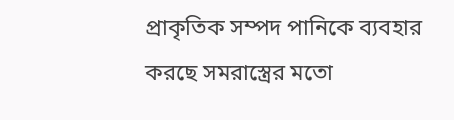প্রাকৃতিক সম্পদ পানিকে ব্যবহার করছে সমরাস্ত্রের মতো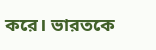করে। ভারতকে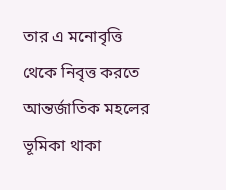তার এ মনোবৃত্তি থেকে নিবৃত্ত করতে আন্তর্জাতিক মহলের ভূমিকা থাকা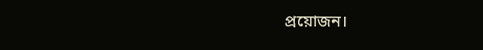প্রয়োজন।